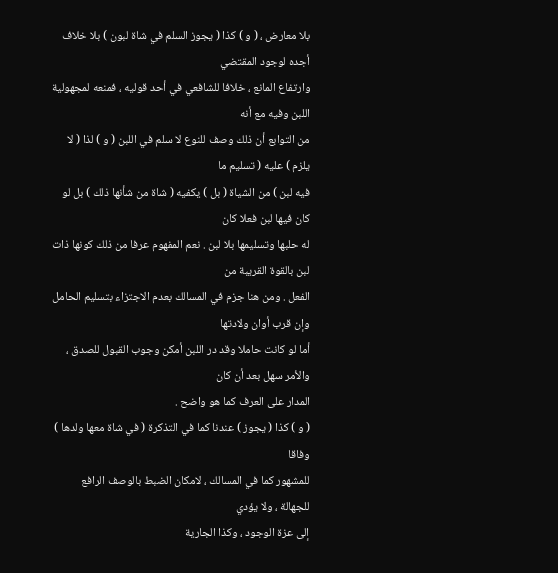بلا معارض ، ( و ) كذا ( يجوز السلم في شاة لبون ) بلا خلاف أجده لوجود المقتضي
وارتفاع المانع ، خلافا للشافعي في أحد قوليه ، فمنعه لمجهولية اللبن وفيه مع أنه
من التوابع أن ذلك وصف للنوع لا سلم في اللبن ( و ) لذا ( لا يلزم ) عليه ( تسليم ما
فيه لبن ) من الشياة ( بل ) يكفيه ( شاة من شأنها ذلك ) بل لو كان فيها لبن فعلا كان
له حلبها وتسليمها بلا لبن . نعم المفهوم عرفا من ذلك كونها ذات لبن بالقوة القريبة من
الفعل . ومن هنا جزم في المسالك بعدم الاجتزاء بتسليم الحامل وإن قرب أوان ولادتها
أما لو كانت حاملا وقد در اللبن أمكن وجوب القبول للصدق ، والأمر سهل بعد أن كان
المدار على العرف كما هو واضح .
( و ) كذا ( يجوز ) عندنا كما في التذكرة ( في شاة معها ولدها ) وفاقا
للمشهور كما في المسالك ، لامكان الضبط بالوصف الرافع للجهالة ، ولا يؤدي
إلى عزة الوجود ، وكذا الجارية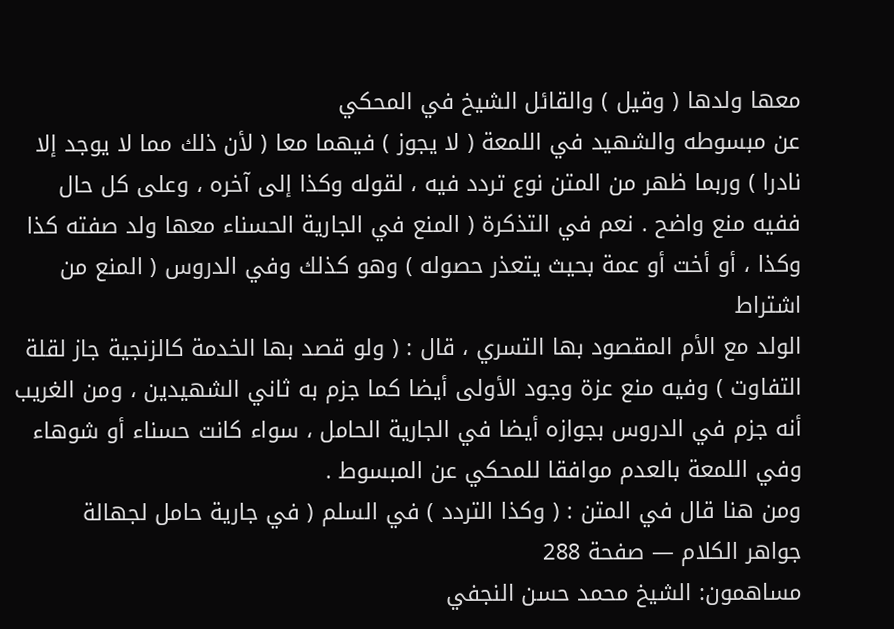معها ولدها ( وقيل ) والقائل الشيخ في المحكي
عن مبسوطه والشهيد في اللمعة ( لا يجوز ) فيهما معا ( لأن ذلك مما لا يوجد إلا
نادرا ) وربما ظهر من المتن نوع تردد فيه ، لقوله وكذا إلى آخره ، وعلى كل حال
ففيه منع واضح . نعم في التذكرة ( المنع في الجارية الحسناء معها ولد صفته كذا
وكذا ، أو أخت أو عمة بحيث يتعذر حصوله ) وهو كذلك وفي الدروس ( المنع من اشتراط
الولد مع الأم المقصود بها التسري ، قال : ( ولو قصد بها الخدمة كالزنجية جاز لقلة
التفاوت ) وفيه منع عزة وجود الأولى أيضا كما جزم به ثاني الشهيدين ، ومن الغريب
أنه جزم في الدروس بجوازه أيضا في الجارية الحامل ، سواء كانت حسناء أو شوهاء
وفي اللمعة بالعدم موافقا للمحكي عن المبسوط .
ومن هنا قال في المتن : ( وكذا التردد ) في السلم ( في جارية حامل لجهالة
جواهر الكلام — صفحة 288
مساهمون: الشيخ محمد حسن النجفي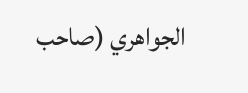الجواهري (صاحب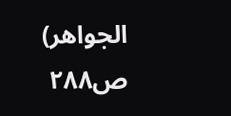الجواهر)
ص٢٨٨